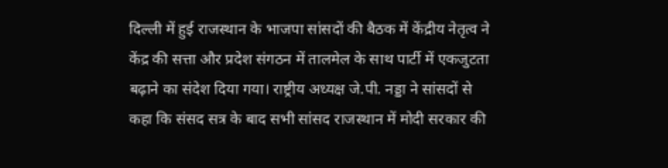दिल्ली में हुई राजस्थान के भाजपा सांसदों की बैठक में केंद्रीय नेतृत्व ने केंद्र की सत्ता और प्रदेश संगठन में तालमेल के साथ पार्टी में एकजुटता बढ़ाने का संदेश दिया गया। राष्ट्रीय अध्यक्ष जे.पी. नड्डा ने सांसदों से कहा कि संसद सत्र के बाद सभी सांसद राजस्थान में मोदी सरकार की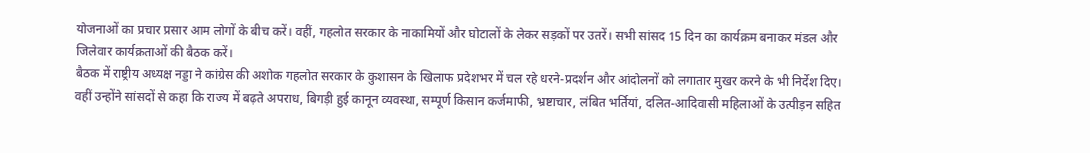योजनाओं का प्रचार प्रसार आम लोगों के बीच करें। वहीं, गहलोत सरकार के नाकामियों और घोटालों के लेकर सड़कों पर उतरें। सभी सांसद 15 दिन का कार्यक्रम बनाकर मंडल और जिलेवार कार्यक्रताओं की बैठक करें।
बैठक में राष्ट्रीय अध्यक्ष नड्डा ने कांग्रेस की अशोक गहलोत सरकार के कुशासन के खिलाफ प्रदेशभर में चल रहे धरने-प्रदर्शन और आंदोलनों को लगातार मुखर करने के भी निर्देश दिए। वहीं उन्होंने सांसदों से कहा कि राज्य में बढ़ते अपराध, बिगड़ी हुई कानून व्यवस्था, सम्पूर्ण किसान कर्जमाफी, भ्रष्टाचार, लंबित भर्तियां, दलित-आदिवासी महिलाओं के उत्पीड़न सहित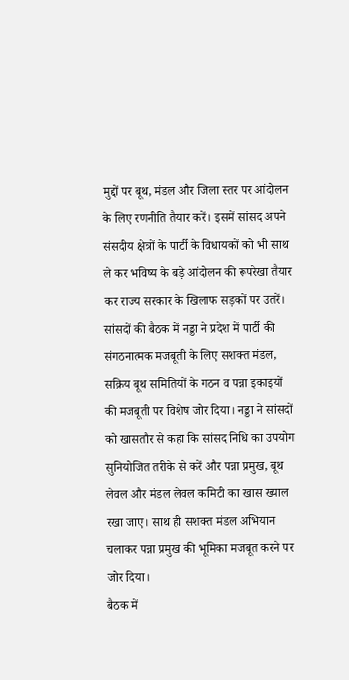मुद्दों पर बूथ, मंडल और जिला स्तर पर आंदोलन के लिए रणनीति तैयार करें। इसमें सांसद अपने संसदीय क्षेत्रों के पार्टी के विधायकों को भी साथ ले कर भविष्य के बड़े आंदोलन की रूपरेखा तैयार कर राज्य सरकार के खिलाफ सड़कों पर उतरें।
सांसदों की बैठक में नड्डा ने प्रदेश में पार्टी की संगठनात्मक मजबूती के लिए सशक्त मंडल, सक्रिय बूथ समितियों के गठन व पन्ना इकाइयों की मजबूती पर विशेष जोर दिया। नड्डा ने सांसदों को खासतौर से कहा कि सांसद निधि का उपयोग सुनियोजित तरीके से करें और पन्ना प्रमुख, बूथ लेवल और मंडल लेवल कमिटी का खास ख्याल रखा जाए। साथ ही सशक्त मंडल अभियान चलाकर पन्ना प्रमुख की भूमिका मजबूत करने पर जोर दिया।
बैठक में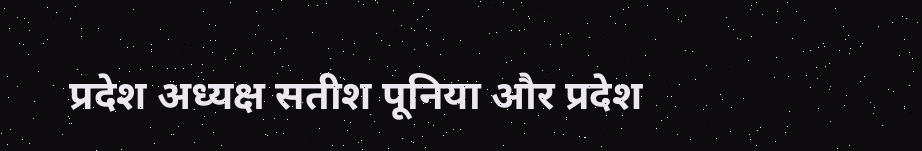प्रदेश अध्यक्ष सतीश पूनिया और प्रदेश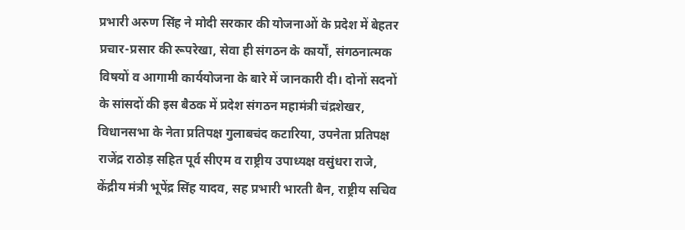प्रभारी अरुण सिंह ने मोदी सरकार की योजनाओं के प्रदेश में बेहतर प्रचार-प्रसार की रूपरेखा, सेवा ही संगठन के कार्यों, संगठनात्मक विषयों व आगामी कार्ययोजना के बारे में जानकारी दी। दोनों सदनों के सांसदों की इस बैठक में प्रदेश संगठन महामंत्री चंद्रशेखर, विधानसभा के नेता प्रतिपक्ष गुलाबचंद कटारिया, उपनेता प्रतिपक्ष राजेंद्र राठोड़ सहित पूर्व सीएम व राष्ट्रीय उपाध्यक्ष वसुंधरा राजे, केंद्रीय मंत्री भूपेंद्र सिंह यादव, सह प्रभारी भारती बैन, राष्ट्रीय सचिव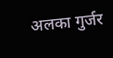अलका गुर्जर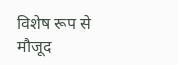विशेष रूप से मौजूद